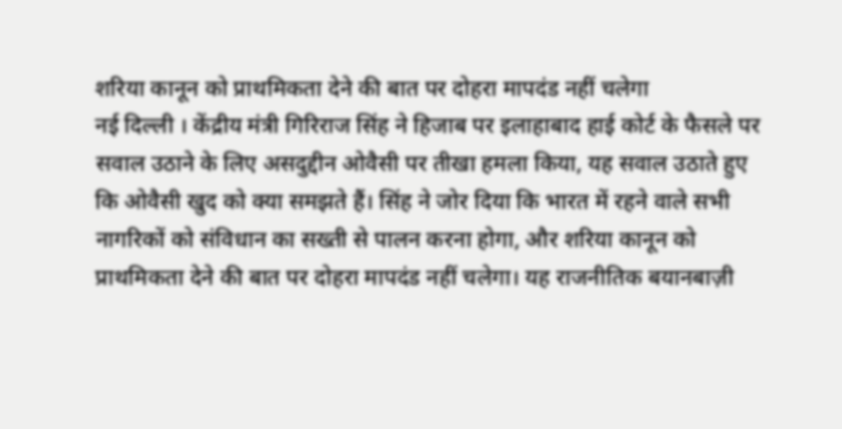शरिया कानून को प्राथमिकता देने की बात पर दोहरा मापदंड नहीं चलेगा
नई दिल्ली । केंद्रीय मंत्री गिरिराज सिंह ने हिजाब पर इलाहाबाद हाई कोर्ट के फैसले पर सवाल उठाने के लिए असदुद्दीन ओवैसी पर तीखा हमला किया, यह सवाल उठाते हुए कि ओवैसी खुद को क्या समझते हैं। सिंह ने जोर दिया कि भारत में रहने वाले सभी नागरिकों को संविधान का सख्ती से पालन करना होगा, और शरिया कानून को प्राथमिकता देने की बात पर दोहरा मापदंड नहीं चलेगा। यह राजनीतिक बयानबाज़ी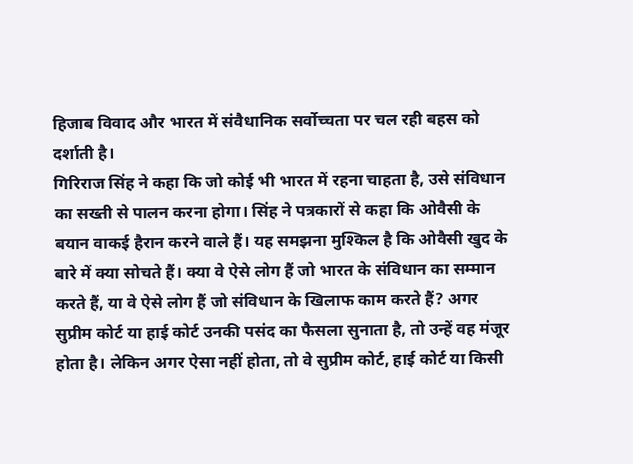हिजाब विवाद और भारत में संवैधानिक सर्वोच्चता पर चल रही बहस को दर्शाती है।
गिरिराज सिंह ने कहा कि जो कोई भी भारत में रहना चाहता है, उसे संविधान का सख्ती से पालन करना होगा। सिंह ने पत्रकारों से कहा कि ओवैसी के बयान वाकई हैरान करने वाले हैं। यह समझना मुश्किल है कि ओवैसी खुद के बारे में क्या सोचते हैं। क्या वे ऐसे लोग हैं जो भारत के संविधान का सम्मान करते हैं, या वे ऐसे लोग हैं जो संविधान के खिलाफ काम करते हैं? अगर सुप्रीम कोर्ट या हाई कोर्ट उनकी पसंद का फैसला सुनाता है, तो उन्हें वह मंजूर होता है। लेकिन अगर ऐसा नहीं होता, तो वे सुप्रीम कोर्ट, हाई कोर्ट या किसी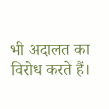भी अदालत का विरोध करते हैं।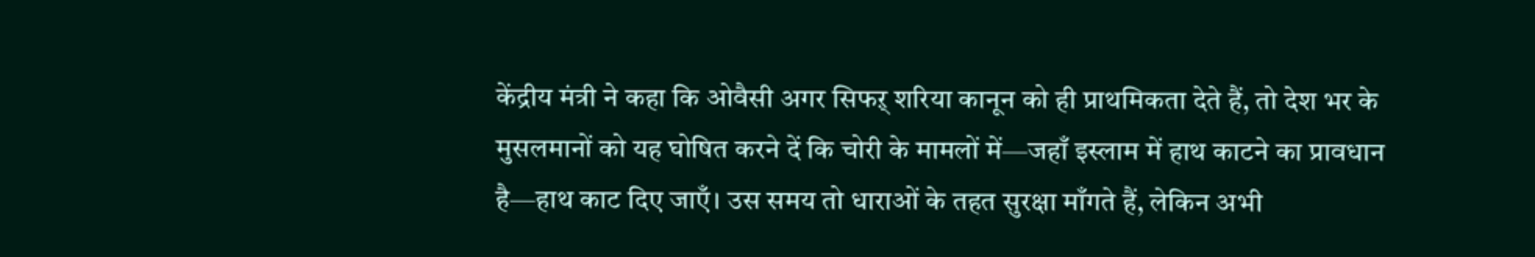केंद्रीय मंत्री ने कहा कि ओवैसी अगर सिफऱ् शरिया कानून को ही प्राथमिकता देते हैं, तो देश भर के मुसलमानों को यह घोषित करने दें कि चोरी के मामलों में—जहाँ इस्लाम में हाथ काटने का प्रावधान है—हाथ काट दिए जाएँ। उस समय तो धाराओं के तहत सुरक्षा माँगते हैं, लेकिन अभी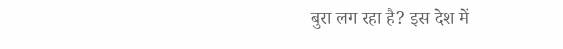बुरा लग रहा है? इस देश में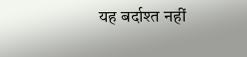यह बर्दाश्त नहीं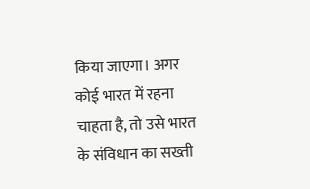किया जाएगा। अगर कोई भारत में रहना चाहता है, तो उसे भारत के संविधान का सख्ती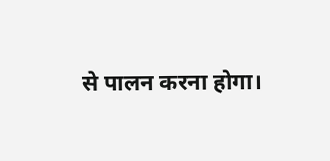से पालन करना होगा।